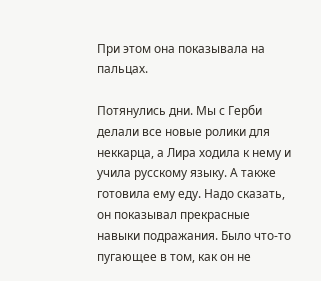При этом она показывала на пальцах.

Потянулись дни. Мы с Герби делали все новые ролики для неккарца, а Лира ходила к нему и учила русскому языку. А также готовила ему еду. Надо сказать, он показывал прекрасные навыки подражания. Было что-то пугающее в том, как он не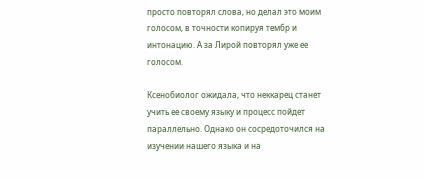просто повторял слова, но делал это моим голосом, в точности копируя тембр и интонацию. А за Лирой повторял уже ее голосом.

Ксенобиолог ожидала, что неккарец станет учить ее своему языку и процесс пойдет параллельно. Однако он сосредоточился на изучении нашего языка и на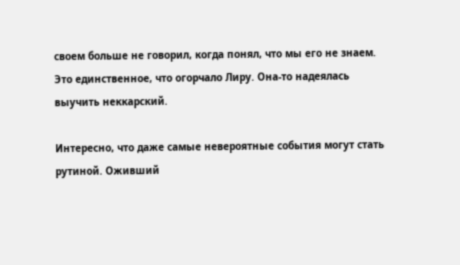своем больше не говорил, когда понял, что мы его не знаем. Это единственное, что огорчало Лиру. Она-то надеялась выучить неккарский.

Интересно, что даже самые невероятные события могут стать рутиной. Оживший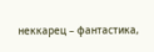неккарец – фантастика,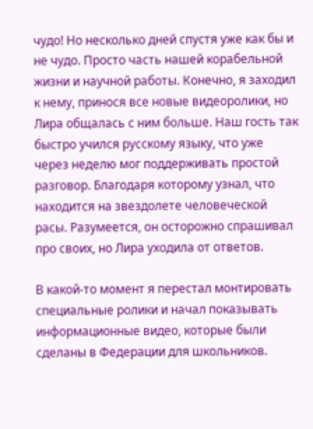чудо! Но несколько дней спустя уже как бы и не чудо. Просто часть нашей корабельной жизни и научной работы. Конечно, я заходил к нему, принося все новые видеоролики, но Лира общалась с ним больше. Наш гость так быстро учился русскому языку, что уже через неделю мог поддерживать простой разговор. Благодаря которому узнал, что находится на звездолете человеческой расы. Разумеется, он осторожно спрашивал про своих, но Лира уходила от ответов.

В какой-то момент я перестал монтировать специальные ролики и начал показывать информационные видео, которые были сделаны в Федерации для школьников.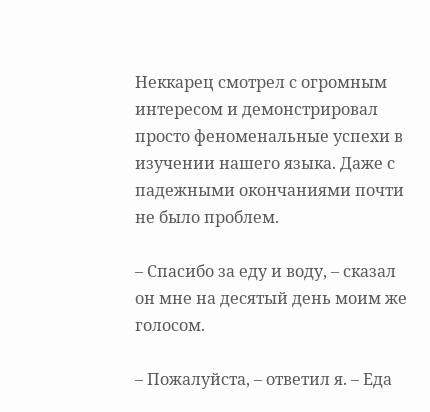Неккарец смотрел с огромным интересом и демонстрировал просто феноменальные успехи в изучении нашего языка. Даже с падежными окончаниями почти не было проблем.

– Спасибо за еду и воду, – сказал он мне на десятый день моим же голосом.

– Пожалуйста, – ответил я. – Еда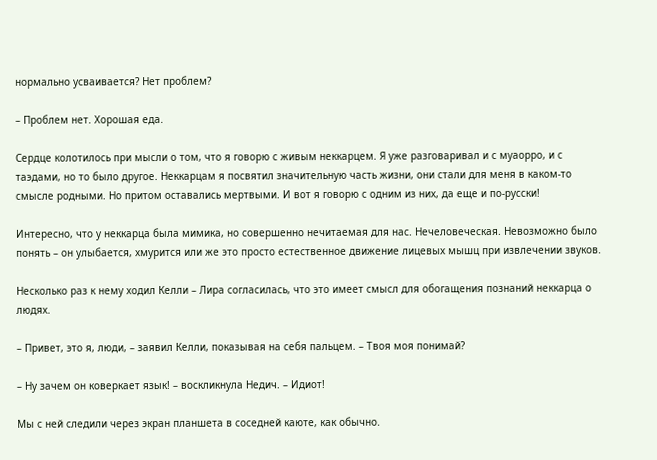нормально усваивается? Нет проблем?

– Проблем нет. Хорошая еда.

Сердце колотилось при мысли о том, что я говорю с живым неккарцем. Я уже разговаривал и с муаорро, и с таэдами, но то было другое. Неккарцам я посвятил значительную часть жизни, они стали для меня в каком-то смысле родными. Но притом оставались мертвыми. И вот я говорю с одним из них, да еще и по-русски!

Интересно, что у неккарца была мимика, но совершенно нечитаемая для нас. Нечеловеческая. Невозможно было понять – он улыбается, хмурится или же это просто естественное движение лицевых мышц при извлечении звуков.

Несколько раз к нему ходил Келли – Лира согласилась, что это имеет смысл для обогащения познаний неккарца о людях.

– Привет, это я, люди, – заявил Келли, показывая на себя пальцем. – Твоя моя понимай?

– Ну зачем он коверкает язык! – воскликнула Недич. – Идиот!

Мы с ней следили через экран планшета в соседней каюте, как обычно.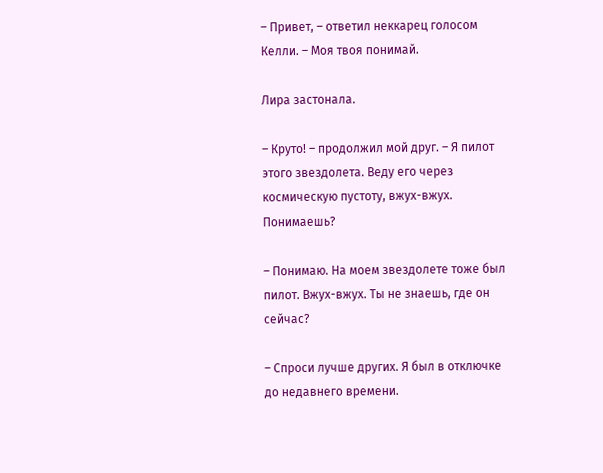– Привет, – ответил неккарец голосом Келли. – Моя твоя понимай.

Лира застонала.

– Круто! – продолжил мой друг. – Я пилот этого звездолета. Веду его через космическую пустоту, вжух-вжух. Понимаешь?

– Понимаю. На моем звездолете тоже был пилот. Вжух-вжух. Ты не знаешь, где он сейчас?

– Спроси лучше других. Я был в отключке до недавнего времени.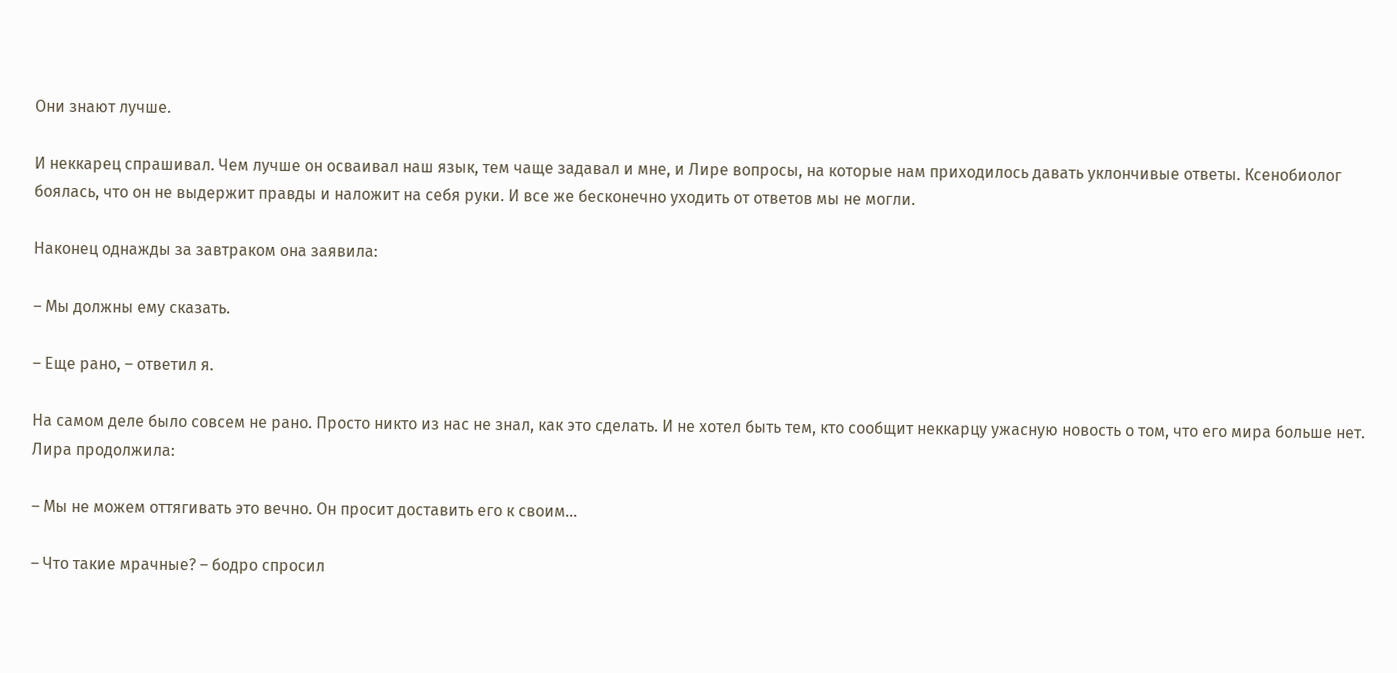Они знают лучше.

И неккарец спрашивал. Чем лучше он осваивал наш язык, тем чаще задавал и мне, и Лире вопросы, на которые нам приходилось давать уклончивые ответы. Ксенобиолог боялась, что он не выдержит правды и наложит на себя руки. И все же бесконечно уходить от ответов мы не могли.

Наконец однажды за завтраком она заявила:

– Мы должны ему сказать.

– Еще рано, – ответил я.

На самом деле было совсем не рано. Просто никто из нас не знал, как это сделать. И не хотел быть тем, кто сообщит неккарцу ужасную новость о том, что его мира больше нет. Лира продолжила:

– Мы не можем оттягивать это вечно. Он просит доставить его к своим…

– Что такие мрачные? – бодро спросил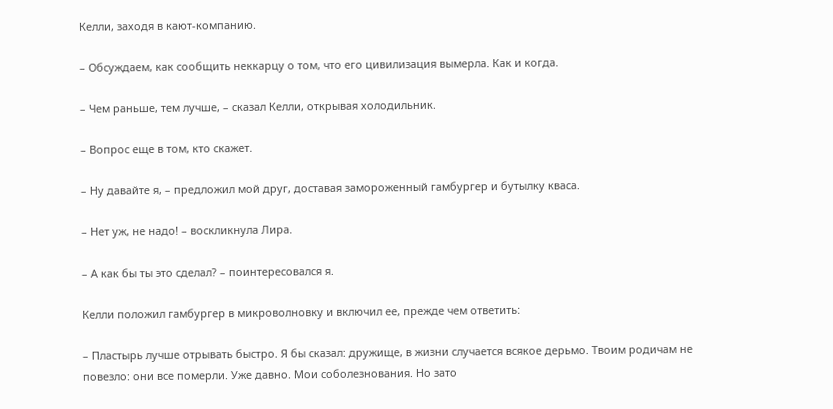Келли, заходя в кают-компанию.

– Обсуждаем, как сообщить неккарцу о том, что его цивилизация вымерла. Как и когда.

– Чем раньше, тем лучше, – сказал Келли, открывая холодильник.

– Вопрос еще в том, кто скажет.

– Ну давайте я, – предложил мой друг, доставая замороженный гамбургер и бутылку кваса.

– Нет уж, не надо! – воскликнула Лира.

– А как бы ты это сделал? – поинтересовался я.

Келли положил гамбургер в микроволновку и включил ее, прежде чем ответить:

– Пластырь лучше отрывать быстро. Я бы сказал: дружище, в жизни случается всякое дерьмо. Твоим родичам не повезло: они все померли. Уже давно. Мои соболезнования. Но зато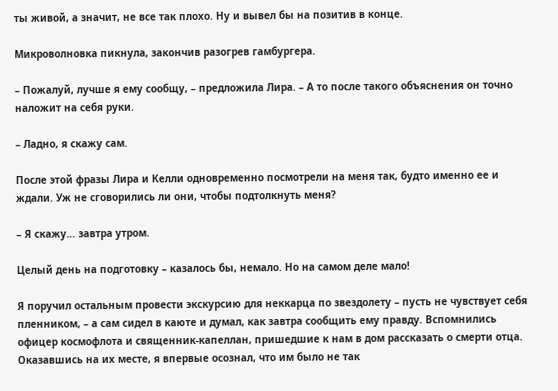ты живой, а значит, не все так плохо. Ну и вывел бы на позитив в конце.

Микроволновка пикнула, закончив разогрев гамбургера.

– Пожалуй, лучше я ему сообщу, – предложила Лира. – А то после такого объяснения он точно наложит на себя руки.

– Ладно, я скажу сам.

После этой фразы Лира и Келли одновременно посмотрели на меня так, будто именно ее и ждали. Уж не сговорились ли они, чтобы подтолкнуть меня?

– Я скажу… завтра утром.

Целый день на подготовку – казалось бы, немало. Но на самом деле мало!

Я поручил остальным провести экскурсию для неккарца по звездолету – пусть не чувствует себя пленником, – а сам сидел в каюте и думал, как завтра сообщить ему правду. Вспомнились офицер космофлота и священник-капеллан, пришедшие к нам в дом рассказать о смерти отца. Оказавшись на их месте, я впервые осознал, что им было не так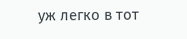уж легко в тот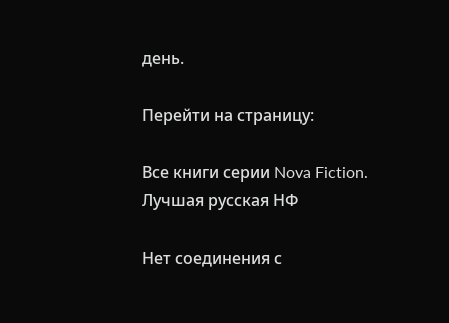день.

Перейти на страницу:

Все книги серии Nova Fiction. Лучшая русская НФ

Нет соединения с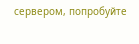сервером, попробуйте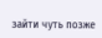зайти чуть позже